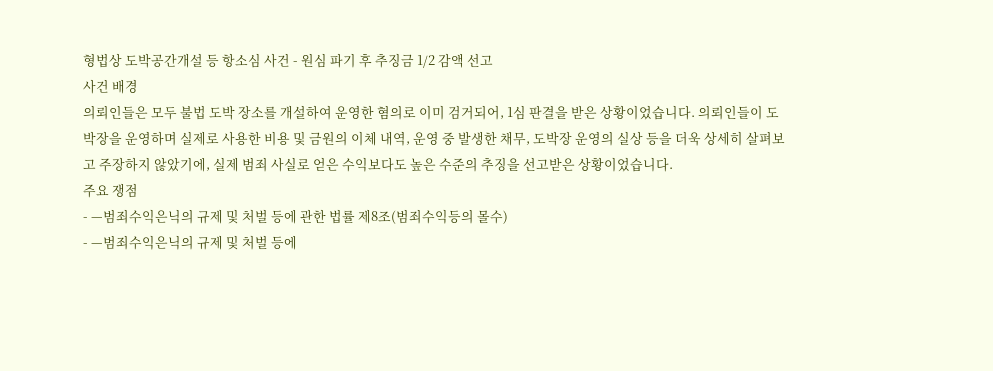형법상 도박공간개설 등 항소심 사건 - 원심 파기 후 추징금 1/2 감액 선고
사건 배경
의뢰인들은 모두 불법 도박 장소를 개설하여 운영한 혐의로 이미 검거되어, 1심 판결을 받은 상황이었습니다. 의뢰인들이 도박장을 운영하며 실제로 사용한 비용 및 금원의 이체 내역, 운영 중 발생한 채무, 도박장 운영의 실상 등을 더욱 상세히 살펴보고 주장하지 않았기에, 실제 범죄 사실로 얻은 수익보다도 높은 수준의 추징을 선고받은 상황이었습니다.
주요 쟁점
- —범죄수익은닉의 규제 및 처벌 등에 관한 법률 제8조(범죄수익등의 몰수)
- —범죄수익은닉의 규제 및 처벌 등에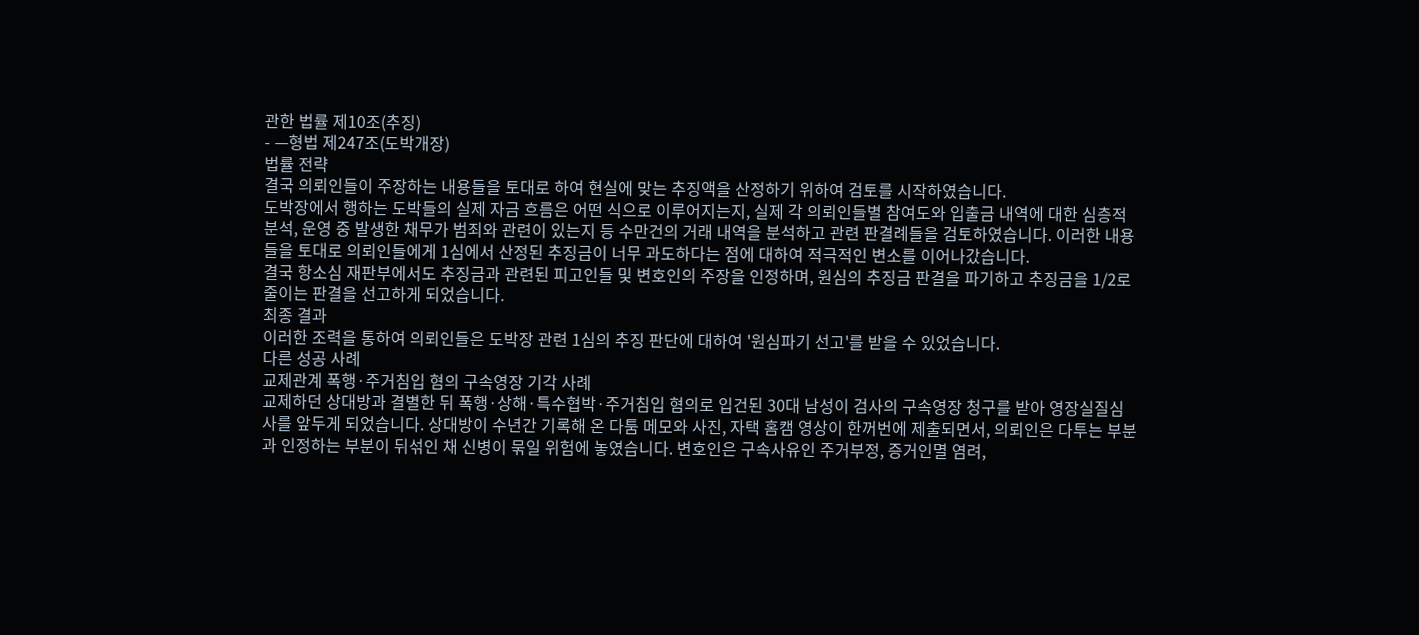관한 법률 제10조(추징)
- —형법 제247조(도박개장)
법률 전략
결국 의뢰인들이 주장하는 내용들을 토대로 하여 현실에 맞는 추징액을 산정하기 위하여 검토를 시작하였습니다.
도박장에서 행하는 도박들의 실제 자금 흐름은 어떤 식으로 이루어지는지, 실제 각 의뢰인들별 참여도와 입출금 내역에 대한 심층적 분석, 운영 중 발생한 채무가 범죄와 관련이 있는지 등 수만건의 거래 내역을 분석하고 관련 판결례들을 검토하였습니다. 이러한 내용들을 토대로 의뢰인들에게 1심에서 산정된 추징금이 너무 과도하다는 점에 대하여 적극적인 변소를 이어나갔습니다.
결국 항소심 재판부에서도 추징금과 관련된 피고인들 및 변호인의 주장을 인정하며, 원심의 추징금 판결을 파기하고 추징금을 1/2로 줄이는 판결을 선고하게 되었습니다.
최종 결과
이러한 조력을 통하여 의뢰인들은 도박장 관련 1심의 추징 판단에 대하여 '원심파기 선고'를 받을 수 있었습니다.
다른 성공 사례
교제관계 폭행·주거침입 혐의 구속영장 기각 사례
교제하던 상대방과 결별한 뒤 폭행·상해·특수협박·주거침입 혐의로 입건된 30대 남성이 검사의 구속영장 청구를 받아 영장실질심사를 앞두게 되었습니다. 상대방이 수년간 기록해 온 다툼 메모와 사진, 자택 홈캠 영상이 한꺼번에 제출되면서, 의뢰인은 다투는 부분과 인정하는 부분이 뒤섞인 채 신병이 묶일 위험에 놓였습니다. 변호인은 구속사유인 주거부정, 증거인멸 염려,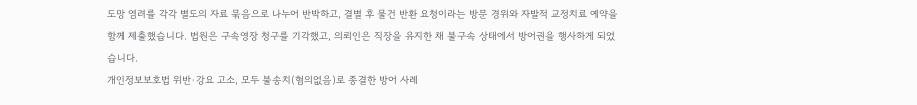도망 염려를 각각 별도의 자료 묶음으로 나누어 반박하고, 결별 후 물건 반환 요청이라는 방문 경위와 자발적 교정치료 예약을 함께 제출했습니다. 법원은 구속영장 청구를 기각했고, 의뢰인은 직장을 유지한 채 불구속 상태에서 방어권을 행사하게 되었습니다.
개인정보보호법 위반·강요 고소, 모두 불송치(혐의없음)로 종결한 방어 사례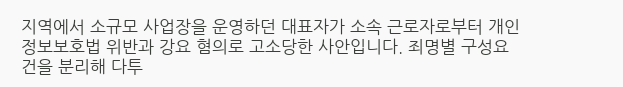지역에서 소규모 사업장을 운영하던 대표자가 소속 근로자로부터 개인정보보호법 위반과 강요 혐의로 고소당한 사안입니다. 죄명별 구성요건을 분리해 다투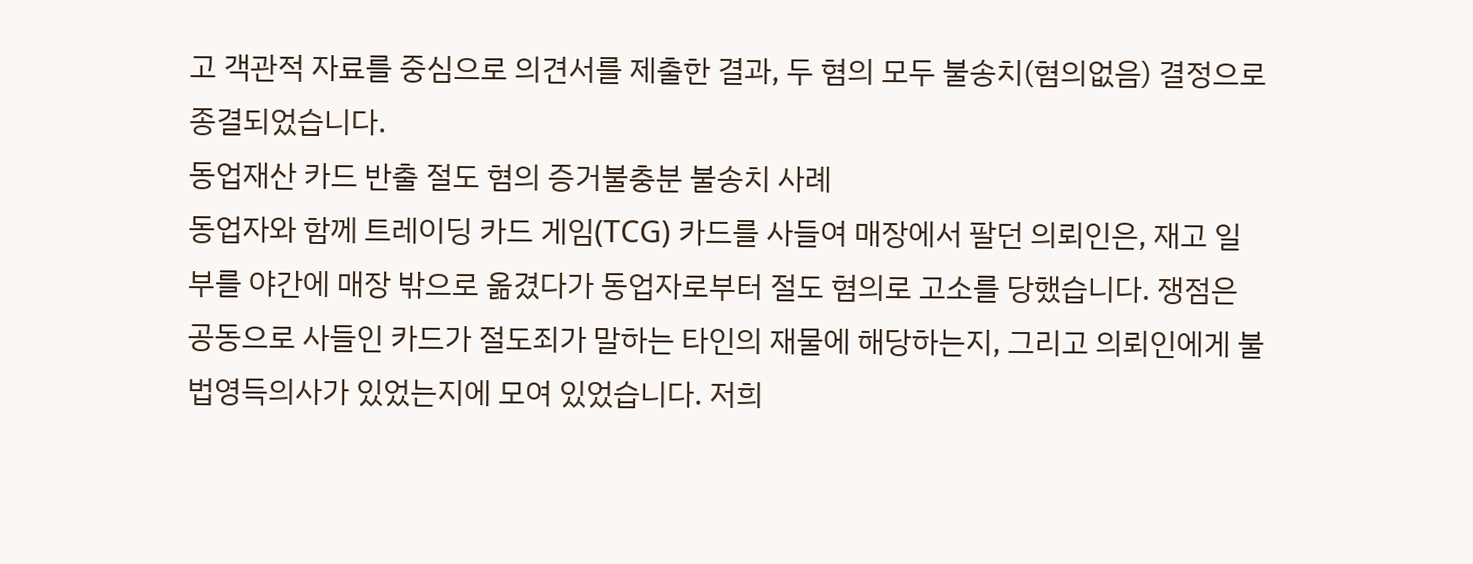고 객관적 자료를 중심으로 의견서를 제출한 결과, 두 혐의 모두 불송치(혐의없음) 결정으로 종결되었습니다.
동업재산 카드 반출 절도 혐의 증거불충분 불송치 사례
동업자와 함께 트레이딩 카드 게임(TCG) 카드를 사들여 매장에서 팔던 의뢰인은, 재고 일부를 야간에 매장 밖으로 옮겼다가 동업자로부터 절도 혐의로 고소를 당했습니다. 쟁점은 공동으로 사들인 카드가 절도죄가 말하는 타인의 재물에 해당하는지, 그리고 의뢰인에게 불법영득의사가 있었는지에 모여 있었습니다. 저희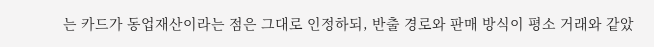는 카드가 동업재산이라는 점은 그대로 인정하되, 반출 경로와 판매 방식이 평소 거래와 같았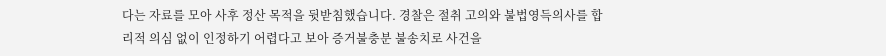다는 자료를 모아 사후 정산 목적을 뒷받침했습니다. 경찰은 절취 고의와 불법영득의사를 합리적 의심 없이 인정하기 어렵다고 보아 증거불충분 불송치로 사건을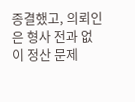종결했고, 의뢰인은 형사 전과 없이 정산 문제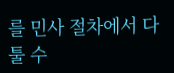를 민사 절차에서 다툴 수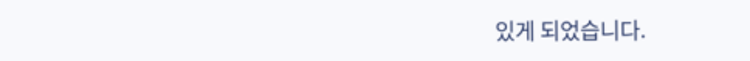있게 되었습니다.